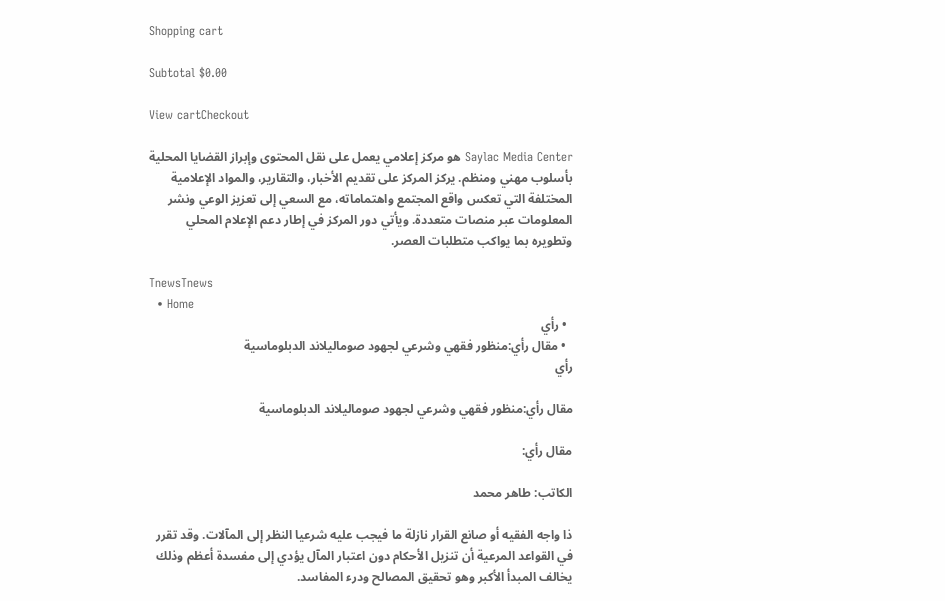Shopping cart

Subtotal $0.00

View cartCheckout

Saylac Media Center هو مركز إعلامي يعمل على نقل المحتوى وإبراز القضايا المحلية بأسلوب مهني ومنظم. يركز المركز على تقديم الأخبار، والتقارير، والمواد الإعلامية المختلفة التي تعكس واقع المجتمع واهتماماته، مع السعي إلى تعزيز الوعي ونشر المعلومات عبر منصات متعددة. ويأتي دور المركز في إطار دعم الإعلام المحلي وتطويره بما يواكب متطلبات العصر.

TnewsTnews
  • Home
  • رأي
  • مقال رأي:منظور فقهي وشرعي لجهود صوماليلاند الدبلوماسية
رأي

مقال رأي:منظور فقهي وشرعي لجهود صوماليلاند الدبلوماسية

مقال رأي:

الكاتب: طاهر محمد

ذا واجه الفقيه أو صانع القرار نازلة ما فيجب عليه شرعيا النظر إلى المآلات. وقد تقرر في القواعد المرعية أن تنزيل الأحكام دون اعتبار المآل يؤدي إلى مفسدة أعظم وذلك يخالف المبدأ الأكبر وهو تحقيق المصالح ودرء المفاسد.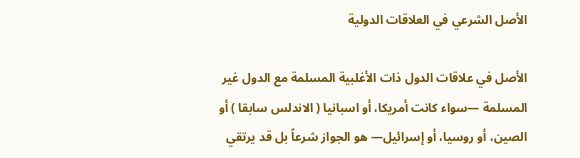الأصل الشرعي في العلاقات الدولية

الأصل في علاقات الدول ذات الأغلبية المسلمة مع الدول غير المسلمة —سواء كانت أمريكا، أو اسبانيا ( الاندلس سابقا ) أو الصين، أو روسيا، أو إسرائيل— هو الجواز شرعاً بل قد يرتقي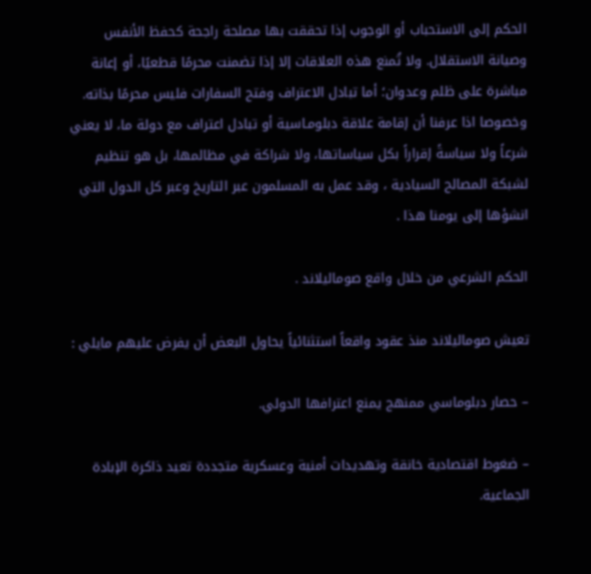الحكم إلى الاستحباب أو الوجوب إذا تحققت بها مصلحة راجحة كحفظ الأنفس وصيانة الاستقلال. ولا تُمنع هذه العلاقات إلا إذا تضمنت محرمًا قطعيًا، أو إعانة مباشرة على ظلم وعدوان؛ أما تبادل الاعتراف وفتح السفارات فليس محرمًا بذاته. وخصوصا اذا عرفنا أن إقامة علاقة دبلومـاسية أو تبادل اعتراف مع دولة ما، لا يعني شرعاً ولا سياسةً إقراراً بكل سياساتها، ولا شراكة في مظالمها، بل هو تنظيم لشبكة المصالح السيادية ، وقد عمل به المسلمون عبر التاريخ وعبر كل الدول التي انشؤها إلى يومنا هذا .

الحكم الشرعي من خلال واقع صوماليلاند .

تعيش صوماليلاند منذ عقود واقعاً استثنائياً يحاول البعض أن يفرض عليهم مايلي :

– حصار دبلوماسي ممنهج يمنع اعترافها الدولي.

– ضغوط اقتصادية خانقة وتهديدات أمنية وعسكرية متجددة تعيد ذاكرة الإبادة الجماعية.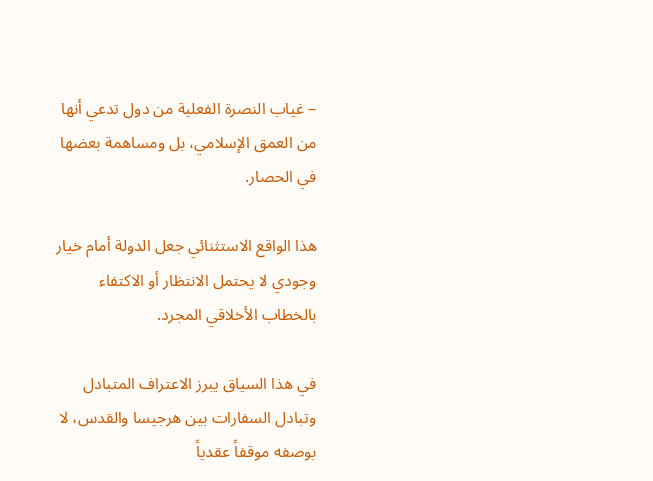– غياب النصرة الفعلية من دول تدعي أنها من العمق الإسلامي، بل ومساهمة بعضها في الحصار.

هذا الواقع الاستثنائي جعل الدولة أمام خيار وجودي لا يحتمل الانتظار أو الاكتفاء بالخطاب الأخلاقي المجرد.

في هذا السياق يبرز الاعتراف المتبادل وتبادل السفارات بين هرجيسا والقدس، لا بوصفه موقفاً عقدياً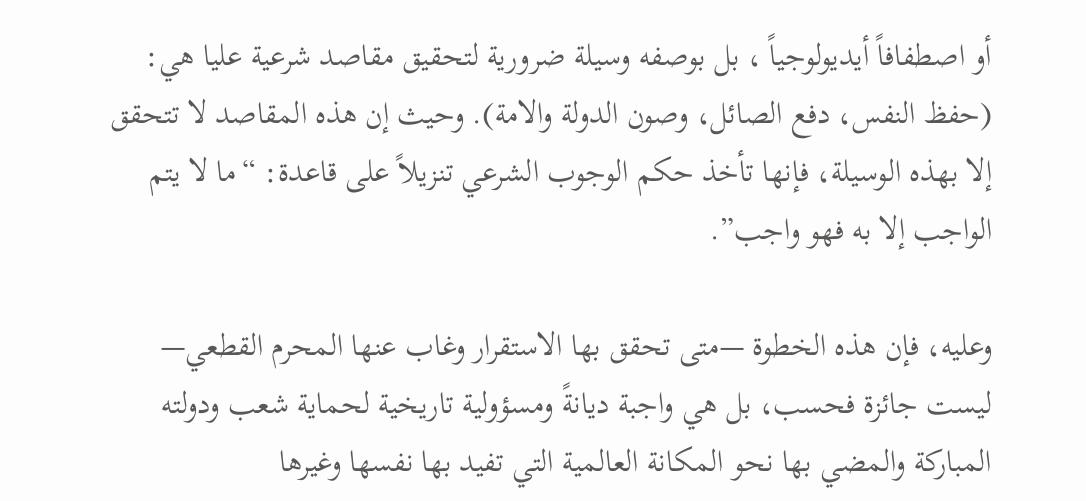أو اصطفافاً أيديولوجياً ، بل بوصفه وسيلة ضرورية لتحقيق مقاصد شرعية عليا هي: (حفظ النفس، دفع الصائل، وصون الدولة والامة). وحيث إن هذه المقاصد لا تتحقق إلا بهذه الوسيلة، فإنها تأخذ حكم الوجوب الشرعي تنزيلاً على قاعدة: “ما لا يتم الواجب إلا به فهو واجب”.

وعليه، فإن هذه الخطوة —متى تحقق بها الاستقرار وغاب عنها المحرم القطعي— ليست جائزة فحسب، بل هي واجبة ديانةً ومسؤولية تاريخية لحماية شعب ودولته المباركة والمضي بها نحو المكانة العالمية التي تفيد بها نفسها وغيرها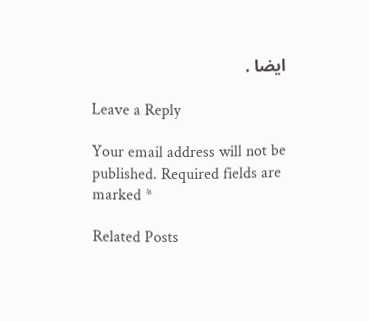ايضا .

Leave a Reply

Your email address will not be published. Required fields are marked *

Related Posts